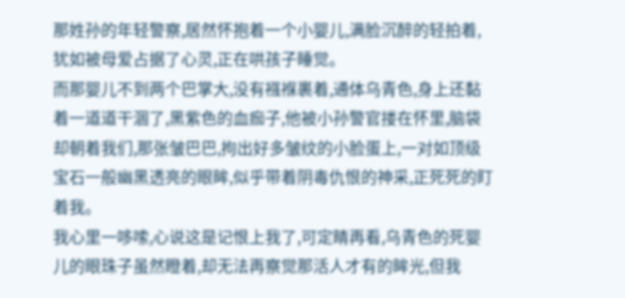那姓孙的年轻警察,居然怀抱着一个小婴儿,满脸沉醉的轻拍着,犹如被母爱占据了心灵,正在哄孩子睡觉。
而那婴儿不到两个巴掌大,没有襁褓裹着,通体乌青色,身上还黏着一道道干涸了,黑紫色的血痂子,他被小孙警官搂在怀里,脑袋却朝着我们,那张皱巴巴,拘出好多皱纹的小脸蛋上,一对如顶级宝石一般幽黑透亮的眼眸,似乎带着阴毒仇恨的神采,正死死的盯着我。
我心里一哆嗦,心说这是记恨上我了,可定睛再看,乌青色的死婴儿的眼珠子虽然瞪着,却无法再察觉那活人才有的眸光,但我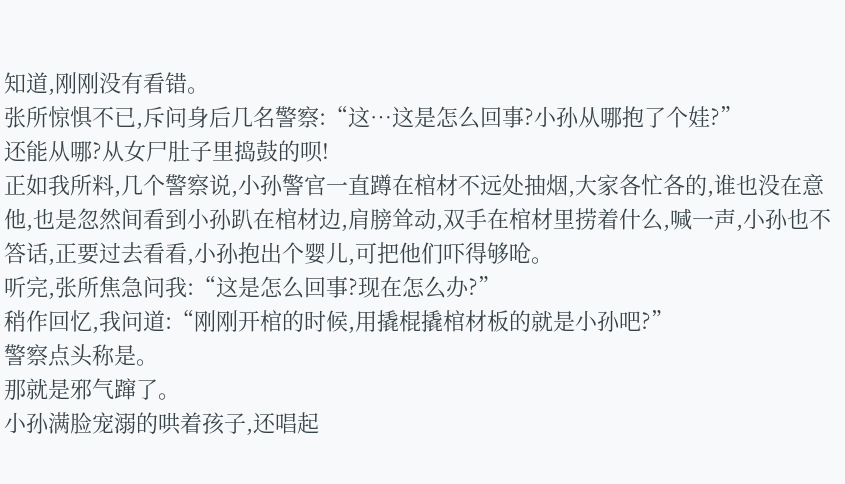知道,刚刚没有看错。
张所惊惧不已,斥问身后几名警察:“这…这是怎么回事?小孙从哪抱了个娃?”
还能从哪?从女尸肚子里捣鼓的呗!
正如我所料,几个警察说,小孙警官一直蹲在棺材不远处抽烟,大家各忙各的,谁也没在意他,也是忽然间看到小孙趴在棺材边,肩膀耸动,双手在棺材里捞着什么,喊一声,小孙也不答话,正要过去看看,小孙抱出个婴儿,可把他们吓得够呛。
听完,张所焦急问我:“这是怎么回事?现在怎么办?”
稍作回忆,我问道:“刚刚开棺的时候,用撬棍撬棺材板的就是小孙吧?”
警察点头称是。
那就是邪气蹿了。
小孙满脸宠溺的哄着孩子,还唱起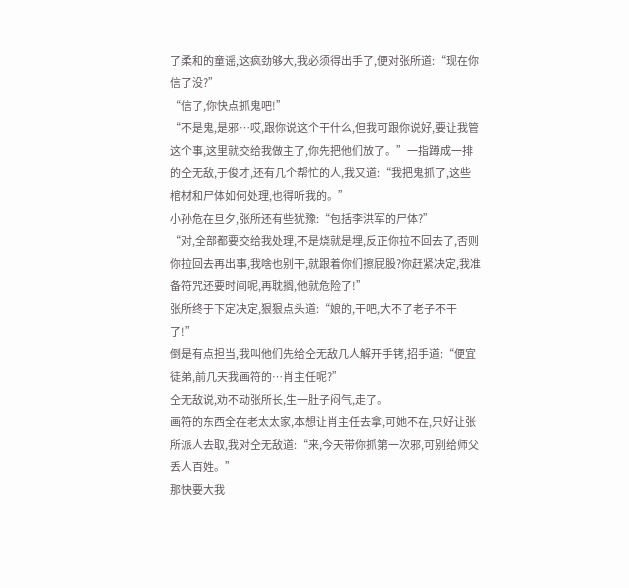了柔和的童谣,这疯劲够大,我必须得出手了,便对张所道:“现在你信了没?”
“信了,你快点抓鬼吧!”
“不是鬼,是邪…哎,跟你说这个干什么,但我可跟你说好,要让我管这个事,这里就交给我做主了,你先把他们放了。”一指蹲成一排的仝无敌,于俊才,还有几个帮忙的人,我又道:“我把鬼抓了,这些棺材和尸体如何处理,也得听我的。”
小孙危在旦夕,张所还有些犹豫:“包括李洪军的尸体?”
“对,全部都要交给我处理,不是烧就是埋,反正你拉不回去了,否则你拉回去再出事,我啥也别干,就跟着你们擦屁股?你赶紧决定,我准备符咒还要时间呢,再耽搁,他就危险了!”
张所终于下定决定,狠狠点头道:“娘的,干吧,大不了老子不干了!”
倒是有点担当,我叫他们先给仝无敌几人解开手铐,招手道:“便宜徒弟,前几天我画符的…肖主任呢?”
仝无敌说,劝不动张所长,生一肚子闷气,走了。
画符的东西全在老太太家,本想让肖主任去拿,可她不在,只好让张所派人去取,我对仝无敌道:“来,今天带你抓第一次邪,可别给师父丢人百姓。”
那快要大我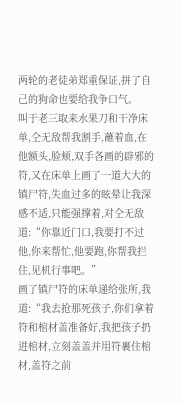两轮的老徒弟郑重保证,拼了自己的狗命也要给我争口气。
叫于老三取来水果刀和干净床单,仝无敌帮我割手,蘸着血,在他额头,脸颊,双手各画的辟邪的符,又在床单上画了一道大大的镇尸符,失血过多的眩晕让我深感不适,只能强撑着,对仝无敌道:“你靠近门口,我要打不过他,你来帮忙,他要跑,你帮我拦住,见机行事吧。”
画了镇尸符的床单递给张所,我道:“我去抢那死孩子,你们拿着符和棺材盖准备好,我把孩子扔进棺材,立刻盖盖并用符裹住棺材,盖符之前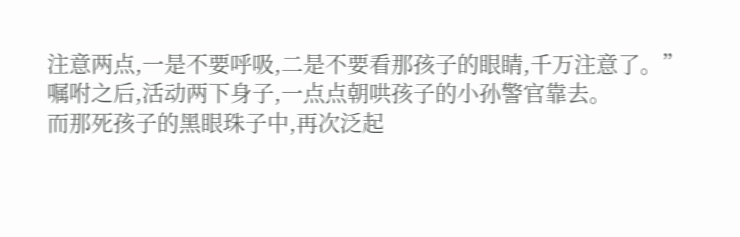注意两点,一是不要呼吸,二是不要看那孩子的眼睛,千万注意了。”
嘱咐之后,活动两下身子,一点点朝哄孩子的小孙警官靠去。
而那死孩子的黑眼珠子中,再次泛起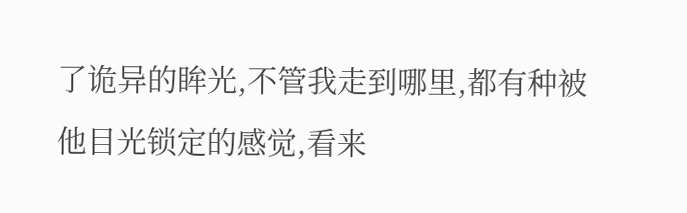了诡异的眸光,不管我走到哪里,都有种被他目光锁定的感觉,看来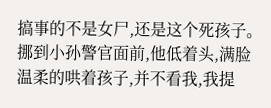搞事的不是女尸,还是这个死孩子。
挪到小孙警官面前,他低着头,满脸温柔的哄着孩子,并不看我,我提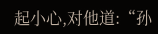起小心,对他道:“孙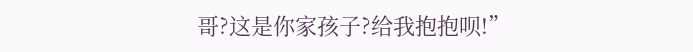哥?这是你家孩子?给我抱抱呗!”